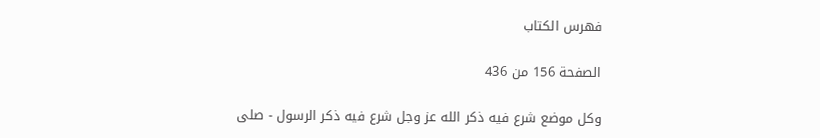فهرس الكتاب

الصفحة 156 من 436

وكل موضع شرع فيه ذكر الله عز وجل شرع فيه ذكر الرسول - صلى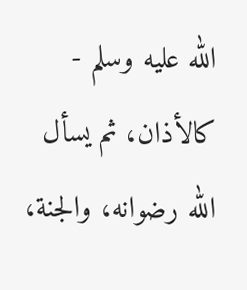الله عليه وسلم - كالأذان، ثم يسأل الله رضوانه، والجنة،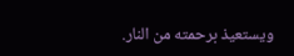ويستعيذ برحمته من النار.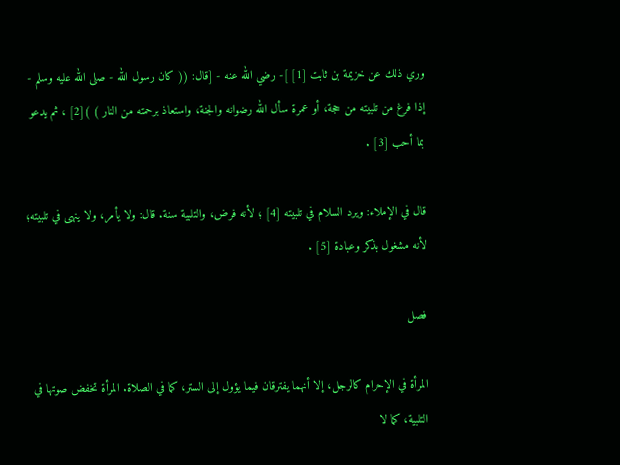وري ذلك عن خزيمة بن ثابت [1] ]- رضي الله عنه - [قال: (( كان رسول الله - صلى الله عليه وسلم - إذا فرغ من تلبيته من حجة، أو عمرة سأل الله رضوانه والجنة، واستعاذ برحمته من النار ) )[2] ، ثم يدعو بما أحب [3] .

قال في الإملاء: ويرد السلام في تلبيته [4] ؛ لأنه فرض، والتلبية سنة. قال: ولا يأمر، ولا ينهى في تلبيته؛ لأنه مشغول بذكر وعبادة [5] .

فصل

المرأة في الإحرام كالرجل، إلا أنهما يفترقان فيما يؤول إلى الستر، كما في الصلاة. المرأة تخفض صوتها في التلبية، كما لا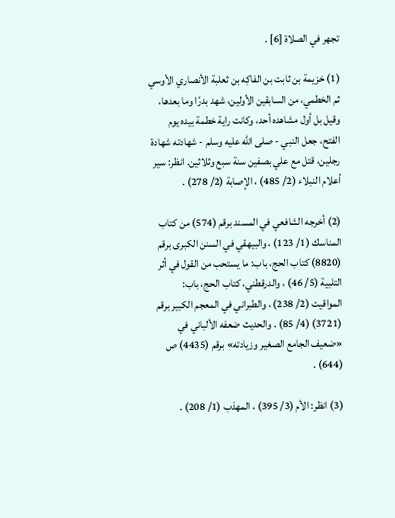تجهر في الصلاة [6] .

(1) خزيمة بن ثابت بن الفاكِه بن ثعلبة الأنصاري الأوسي ثم الخطمي، من السابقين الأولين، شهد بدرًا وما بعدها، وقيل بل أول مشاهده أحد، وكانت راية خطمة بيده يوم الفتح، جعل النبي - صلى الله عليه وسلم - شهادته شهادة رجلين، قتل مع علي بصفين سنة سبع وثلاثين. انظر: سير أعلام النبلاء (2/ 485) ، الإصابة (2/ 278) .

(2) أخرجه الشافعي في المسند برقم (574) من كتاب المناسك (1/ 123) ، والبيهقي في السنن الكبرى برقم (8820) كتاب الحج، باب: ما يستحب من القول في أثر التلبية (5/ 46) ، والدرقطني، كتاب الحج، باب: المواقيت (2/ 238) ، والطبراني في المعجم الكبير برقم (3721) (4/ 85) . والحديث ضعفه الألباني في «ضعيف الجامع الصغير وزيادته» برقم (4435) ص (644) .

(3) انظر: الأم (3/ 395) ، المهذب (1/ 208) .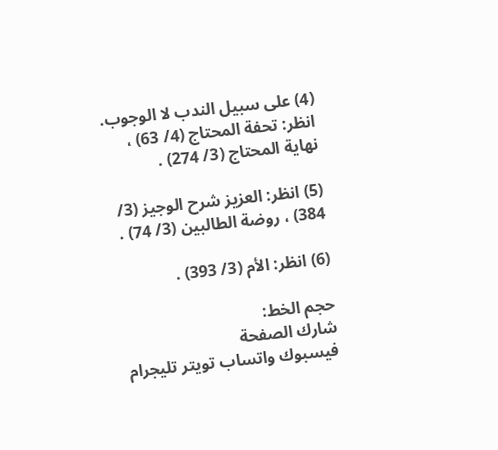(4) على سبيل الندب لا الوجوب. انظر: تحفة المحتاج (4/ 63) ، نهاية المحتاج (3/ 274) .

(5) انظر: العزيز شرح الوجيز (3/ 384) ، روضة الطالبين (3/ 74) .

(6) انظر: الأم (3/ 393) .

حجم الخط:
شارك الصفحة
فيسبوك واتساب تويتر تليجرام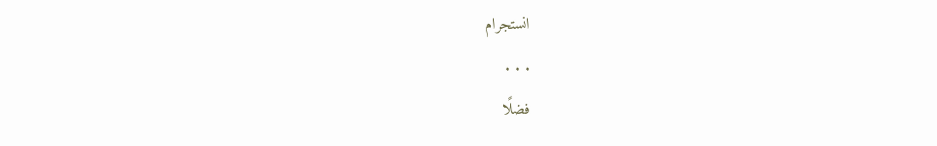انستجرام
. . .
فضلًا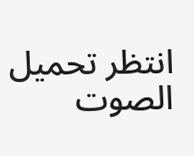انتظر تحميل الصوت